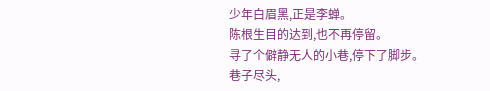少年白眉黑,正是李蝉。
陈根生目的达到,也不再停留。
寻了个僻静无人的小巷,停下了脚步。
巷子尽头,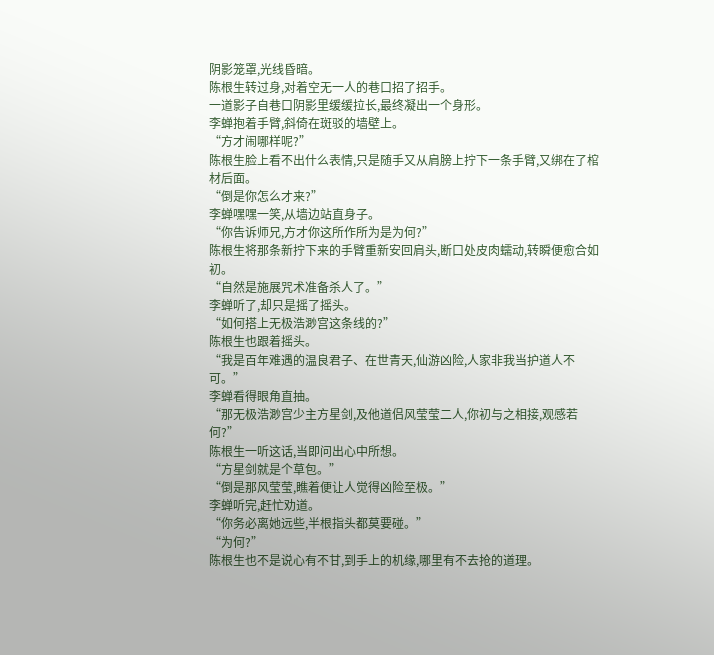阴影笼罩,光线昏暗。
陈根生转过身,对着空无一人的巷口招了招手。
一道影子自巷口阴影里缓缓拉长,最终凝出一个身形。
李蝉抱着手臂,斜倚在斑驳的墙壁上。
“方才闹哪样呢?”
陈根生脸上看不出什么表情,只是随手又从肩膀上拧下一条手臂,又绑在了棺材后面。
“倒是你怎么才来?”
李蝉嘿嘿一笑,从墙边站直身子。
“你告诉师兄,方才你这所作所为是为何?”
陈根生将那条新拧下来的手臂重新安回肩头,断口处皮肉蠕动,转瞬便愈合如初。
“自然是施展咒术准备杀人了。”
李蝉听了,却只是摇了摇头。
“如何搭上无极浩渺宫这条线的?”
陈根生也跟着摇头。
“我是百年难遇的温良君子、在世青天,仙游凶险,人家非我当护道人不可。”
李蝉看得眼角直抽。
“那无极浩渺宫少主方星剑,及他道侣风莹莹二人,你初与之相接,观感若何?”
陈根生一听这话,当即问出心中所想。
“方星剑就是个草包。”
“倒是那风莹莹,瞧着便让人觉得凶险至极。”
李蝉听完,赶忙劝道。
“你务必离她远些,半根指头都莫要碰。”
“为何?”
陈根生也不是说心有不甘,到手上的机缘,哪里有不去抢的道理。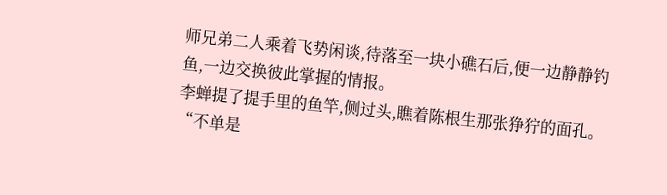师兄弟二人乘着飞势闲谈,待落至一块小礁石后,便一边静静钓鱼,一边交换彼此掌握的情报。
李蝉提了提手里的鱼竿,侧过头,瞧着陈根生那张狰狞的面孔。
“不单是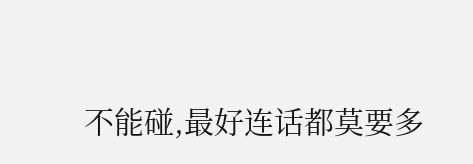不能碰,最好连话都莫要多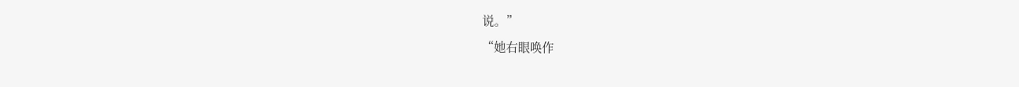说。”
“她右眼唤作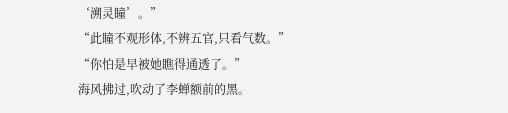‘溯灵瞳’。”
“此瞳不观形体,不辨五官,只看气数。”
“你怕是早被她瞧得通透了。”
海风拂过,吹动了李蝉额前的黑。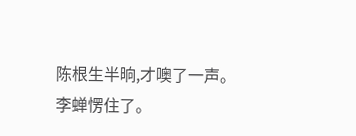陈根生半晌,才噢了一声。
李蝉愣住了。